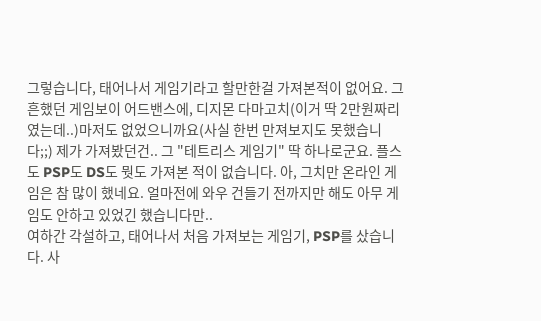그렇습니다, 태어나서 게임기라고 할만한걸 가져본적이 없어요. 그 흔했던 게임보이 어드밴스에, 디지몬 다마고치(이거 딱 2만원짜리였는데..)마저도 없었으니까요(사실 한번 만져보지도 못했습니다;;) 제가 가져봤던건.. 그 "테트리스 게임기" 딱 하나로군요. 플스도 PSP도 DS도 뭣도 가져본 적이 없습니다. 아, 그치만 온라인 게임은 참 많이 했네요. 얼마전에 와우 건들기 전까지만 해도 아무 게임도 안하고 있었긴 했습니다만..
여하간 각설하고, 태어나서 처음 가져보는 게임기, PSP를 샀습니다. 사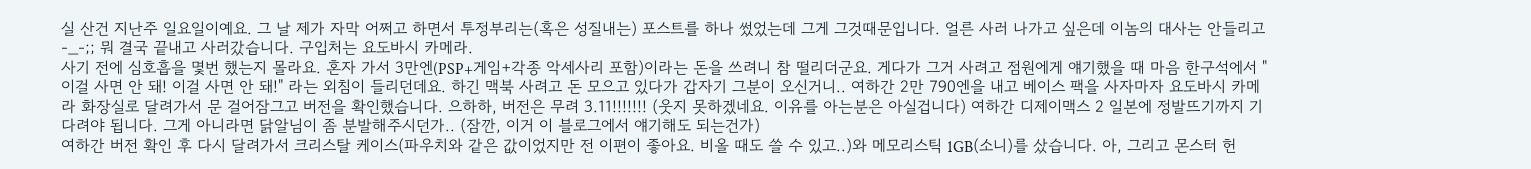실 산건 지난주 일요일이예요. 그 날 제가 자막 어쩌고 하면서 투정부리는(혹은 성질내는) 포스트를 하나 썼었는데 그게 그것때문입니다. 얼른 사러 나가고 싶은데 이놈의 대사는 안들리고 -_-;; 뭐 결국 끝내고 사러갔습니다. 구입처는 요도바시 카메라.
사기 전에 심호흡을 몇번 했는지 몰라요. 혼자 가서 3만엔(PSP+게임+각종 악세사리 포함)이라는 돈을 쓰려니 참 떨리더군요. 게다가 그거 사려고 점원에게 얘기했을 때 마음 한구석에서 "이걸 사면 안 돼! 이걸 사면 안 돼!" 라는 외침이 들리던데요. 하긴 맥북 사려고 돈 모으고 있다가 갑자기 그분이 오신거니.. 여하간 2만 790엔을 내고 베이스 팩을 사자마자 요도바시 카메라 화장실로 달려가서 문 걸어잠그고 버전을 확인했습니다. 으하하, 버전은 무려 3.11!!!!!!! (웃지 못하겠네요. 이유를 아는분은 아실겁니다) 여하간 디제이맥스 2 일본에 정발뜨기까지 기다려야 됩니다. 그게 아니라면 닭알님이 좀 분발해주시던가.. (잠깐, 이거 이 블로그에서 얘기해도 되는건가)
여하간 버전 확인 후 다시 달려가서 크리스탈 케이스(파우치와 같은 값이었지만 전 이편이 좋아요. 비올 때도 쓸 수 있고..)와 메모리스틱 1GB(소니)를 샀습니다. 아, 그리고 몬스터 헌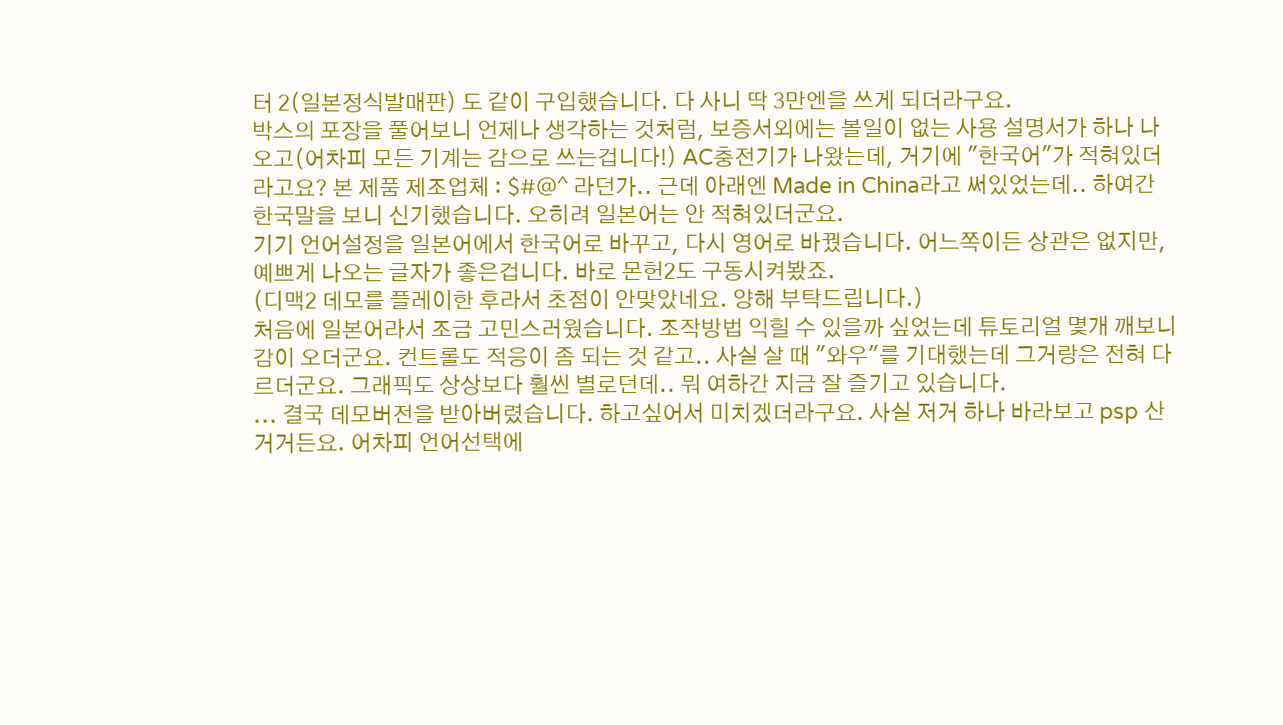터 2(일본정식발매판) 도 같이 구입했습니다. 다 사니 딱 3만엔을 쓰게 되더라구요.
박스의 포장을 풀어보니 언제나 생각하는 것처럼, 보증서외에는 볼일이 없는 사용 설명서가 하나 나오고(어차피 모든 기계는 감으로 쓰는겁니다!) AC충전기가 나왔는데, 거기에 "한국어"가 적혀있더라고요? 본 제품 제조업체 : $#@^ 라던가.. 근데 아래엔 Made in China라고 써있었는데.. 하여간 한국말을 보니 신기했습니다. 오히려 일본어는 안 적혀있더군요.
기기 언어설정을 일본어에서 한국어로 바꾸고, 다시 영어로 바꿨습니다. 어느쪽이든 상관은 없지만, 예쁘게 나오는 글자가 좋은겁니다. 바로 몬헌2도 구동시켜봤죠.
(디맥2 데모를 플레이한 후라서 초점이 안맞았네요. 양해 부탁드립니다.)
처음에 일본어라서 조금 고민스러웠습니다. 조작방법 익힐 수 있을까 싶었는데 튜토리얼 몇개 깨보니 감이 오더군요. 컨트롤도 적응이 좀 되는 것 같고.. 사실 살 때 "와우"를 기대했는데 그거랑은 전혀 다르더군요. 그래픽도 상상보다 훨씬 별로던데.. 뭐 여하간 지금 잘 즐기고 있습니다.
... 결국 데모버전을 받아버렸습니다. 하고싶어서 미치겠더라구요. 사실 저거 하나 바라보고 psp 산거거든요. 어차피 언어선택에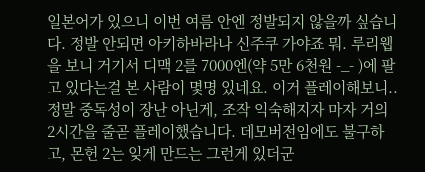일본어가 있으니 이번 여름 안엔 정발되지 않을까 싶습니다. 정발 안되면 아키하바라나 신주쿠 가야죠 뭐. 루리웹을 보니 거기서 디맥 2를 7000엔(약 5만 6천원 -_- )에 팔고 있다는걸 본 사람이 몇명 있네요. 이거 플레이해보니.. 정말 중독성이 장난 아닌게, 조작 익숙해지자 마자 거의 2시간을 줄곧 플레이했습니다. 데모버전임에도 불구하고, 몬헌 2는 잊게 만드는 그런게 있더군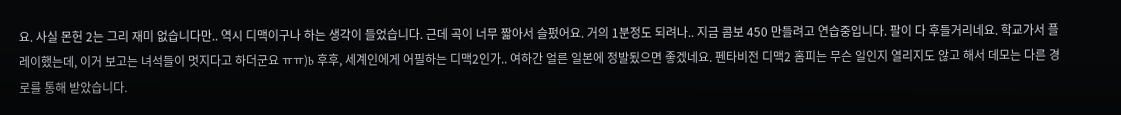요. 사실 몬헌 2는 그리 재미 없습니다만.. 역시 디맥이구나 하는 생각이 들었습니다. 근데 곡이 너무 짧아서 슬펐어요. 거의 1분정도 되려나.. 지금 콤보 450 만들려고 연습중입니다. 팔이 다 후들거리네요. 학교가서 플레이했는데, 이거 보고는 녀석들이 멋지다고 하더군요 ㅠㅠ)b 후후, 세계인에게 어필하는 디맥2인가.. 여하간 얼른 일본에 정발됬으면 좋겠네요. 펜타비전 디맥2 홈피는 무슨 일인지 열리지도 않고 해서 데모는 다른 경로를 통해 받았습니다.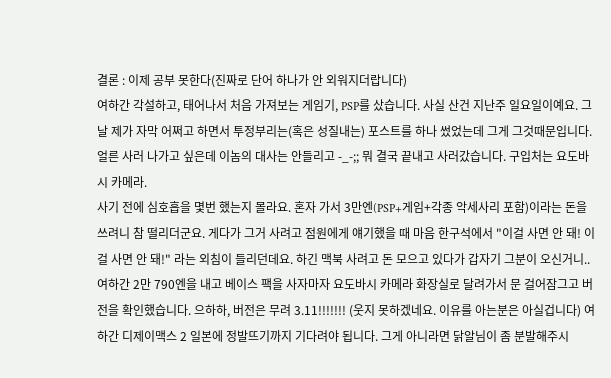결론 : 이제 공부 못한다(진짜로 단어 하나가 안 외워지더랍니다)
여하간 각설하고, 태어나서 처음 가져보는 게임기, PSP를 샀습니다. 사실 산건 지난주 일요일이예요. 그 날 제가 자막 어쩌고 하면서 투정부리는(혹은 성질내는) 포스트를 하나 썼었는데 그게 그것때문입니다. 얼른 사러 나가고 싶은데 이놈의 대사는 안들리고 -_-;; 뭐 결국 끝내고 사러갔습니다. 구입처는 요도바시 카메라.
사기 전에 심호흡을 몇번 했는지 몰라요. 혼자 가서 3만엔(PSP+게임+각종 악세사리 포함)이라는 돈을 쓰려니 참 떨리더군요. 게다가 그거 사려고 점원에게 얘기했을 때 마음 한구석에서 "이걸 사면 안 돼! 이걸 사면 안 돼!" 라는 외침이 들리던데요. 하긴 맥북 사려고 돈 모으고 있다가 갑자기 그분이 오신거니.. 여하간 2만 790엔을 내고 베이스 팩을 사자마자 요도바시 카메라 화장실로 달려가서 문 걸어잠그고 버전을 확인했습니다. 으하하, 버전은 무려 3.11!!!!!!! (웃지 못하겠네요. 이유를 아는분은 아실겁니다) 여하간 디제이맥스 2 일본에 정발뜨기까지 기다려야 됩니다. 그게 아니라면 닭알님이 좀 분발해주시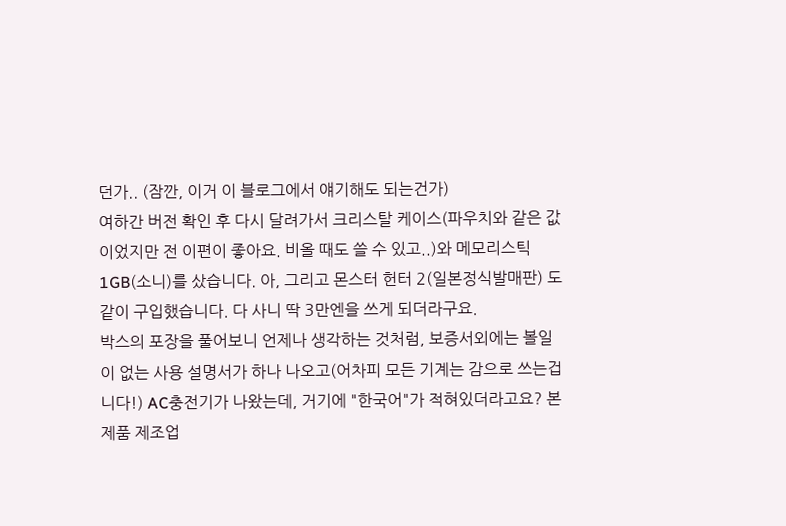던가.. (잠깐, 이거 이 블로그에서 얘기해도 되는건가)
여하간 버전 확인 후 다시 달려가서 크리스탈 케이스(파우치와 같은 값이었지만 전 이편이 좋아요. 비올 때도 쓸 수 있고..)와 메모리스틱 1GB(소니)를 샀습니다. 아, 그리고 몬스터 헌터 2(일본정식발매판) 도 같이 구입했습니다. 다 사니 딱 3만엔을 쓰게 되더라구요.
박스의 포장을 풀어보니 언제나 생각하는 것처럼, 보증서외에는 볼일이 없는 사용 설명서가 하나 나오고(어차피 모든 기계는 감으로 쓰는겁니다!) AC충전기가 나왔는데, 거기에 "한국어"가 적혀있더라고요? 본 제품 제조업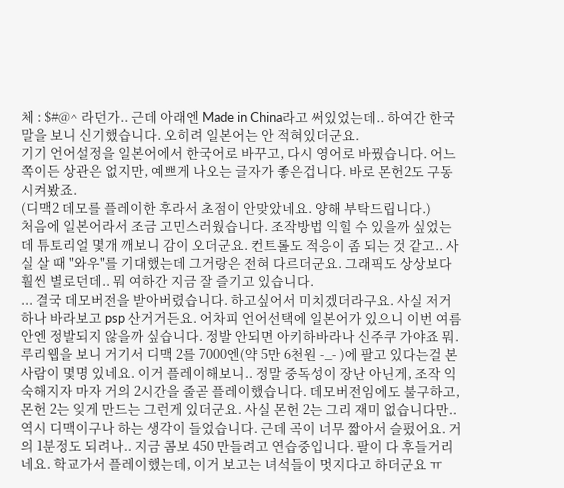체 : $#@^ 라던가.. 근데 아래엔 Made in China라고 써있었는데.. 하여간 한국말을 보니 신기했습니다. 오히려 일본어는 안 적혀있더군요.
기기 언어설정을 일본어에서 한국어로 바꾸고, 다시 영어로 바꿨습니다. 어느쪽이든 상관은 없지만, 예쁘게 나오는 글자가 좋은겁니다. 바로 몬헌2도 구동시켜봤죠.
(디맥2 데모를 플레이한 후라서 초점이 안맞았네요. 양해 부탁드립니다.)
처음에 일본어라서 조금 고민스러웠습니다. 조작방법 익힐 수 있을까 싶었는데 튜토리얼 몇개 깨보니 감이 오더군요. 컨트롤도 적응이 좀 되는 것 같고.. 사실 살 때 "와우"를 기대했는데 그거랑은 전혀 다르더군요. 그래픽도 상상보다 훨씬 별로던데.. 뭐 여하간 지금 잘 즐기고 있습니다.
... 결국 데모버전을 받아버렸습니다. 하고싶어서 미치겠더라구요. 사실 저거 하나 바라보고 psp 산거거든요. 어차피 언어선택에 일본어가 있으니 이번 여름 안엔 정발되지 않을까 싶습니다. 정발 안되면 아키하바라나 신주쿠 가야죠 뭐. 루리웹을 보니 거기서 디맥 2를 7000엔(약 5만 6천원 -_- )에 팔고 있다는걸 본 사람이 몇명 있네요. 이거 플레이해보니.. 정말 중독성이 장난 아닌게, 조작 익숙해지자 마자 거의 2시간을 줄곧 플레이했습니다. 데모버전임에도 불구하고, 몬헌 2는 잊게 만드는 그런게 있더군요. 사실 몬헌 2는 그리 재미 없습니다만.. 역시 디맥이구나 하는 생각이 들었습니다. 근데 곡이 너무 짧아서 슬펐어요. 거의 1분정도 되려나.. 지금 콤보 450 만들려고 연습중입니다. 팔이 다 후들거리네요. 학교가서 플레이했는데, 이거 보고는 녀석들이 멋지다고 하더군요 ㅠ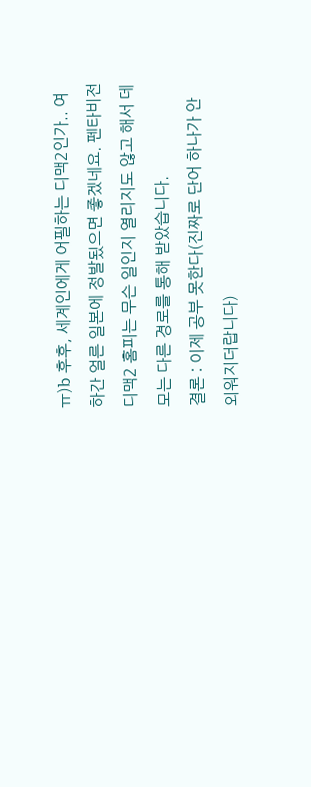ㅠ)b 후후, 세계인에게 어필하는 디맥2인가.. 여하간 얼른 일본에 정발됬으면 좋겠네요. 펜타비전 디맥2 홈피는 무슨 일인지 열리지도 않고 해서 데모는 다른 경로를 통해 받았습니다.
결론 : 이제 공부 못한다(진짜로 단어 하나가 안 외워지더랍니다)